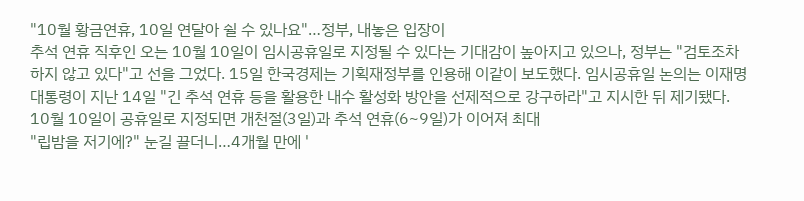"10월 황금연휴, 10일 연달아 쉴 수 있나요"…정부, 내놓은 입장이
추석 연휴 직후인 오는 10월 10일이 임시공휴일로 지정될 수 있다는 기대감이 높아지고 있으나, 정부는 "검토조차 하지 않고 있다"고 선을 그었다. 15일 한국경제는 기획재정부를 인용해 이같이 보도했다. 임시공휴일 논의는 이재명 대통령이 지난 14일 "긴 추석 연휴 등을 활용한 내수 활성화 방안을 선제적으로 강구하라"고 지시한 뒤 제기됐다. 10월 10일이 공휴일로 지정되면 개천절(3일)과 추석 연휴(6~9일)가 이어져 최대
"립밤을 저기에?" 눈길 끌더니…4개월 만에 '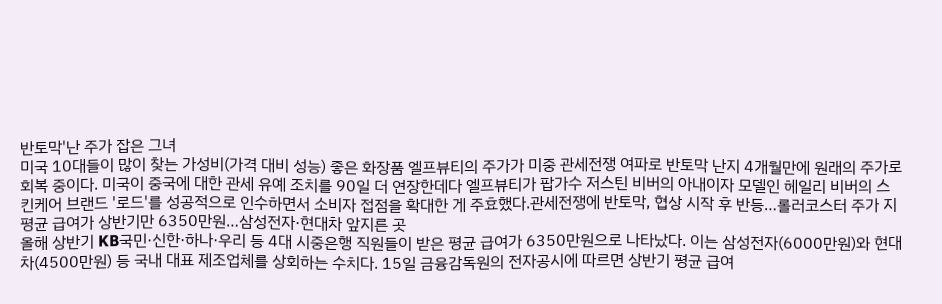반토막'난 주가 잡은 그녀
미국 10대들이 많이 찾는 가성비(가격 대비 성능) 좋은 화장품 엘프뷰티의 주가가 미중 관세전쟁 여파로 반토막 난지 4개월만에 원래의 주가로 회복 중이다. 미국이 중국에 대한 관세 유예 조치를 90일 더 연장한데다 엘프뷰티가 팝가수 저스틴 비버의 아내이자 모델인 헤일리 비버의 스킨케어 브랜드 '로드'를 성공적으로 인수하면서 소비자 접점을 확대한 게 주효했다.관세전쟁에 반토막, 협상 시작 후 반등…롤러코스터 주가 지
평균 급여가 상반기만 6350만원…삼성전자·현대차 앞지른 곳
올해 상반기 KB국민·신한·하나·우리 등 4대 시중은행 직원들이 받은 평균 급여가 6350만원으로 나타났다. 이는 삼성전자(6000만원)와 현대차(4500만원) 등 국내 대표 제조업체를 상회하는 수치다. 15일 금융감독원의 전자공시에 따르면 상반기 평균 급여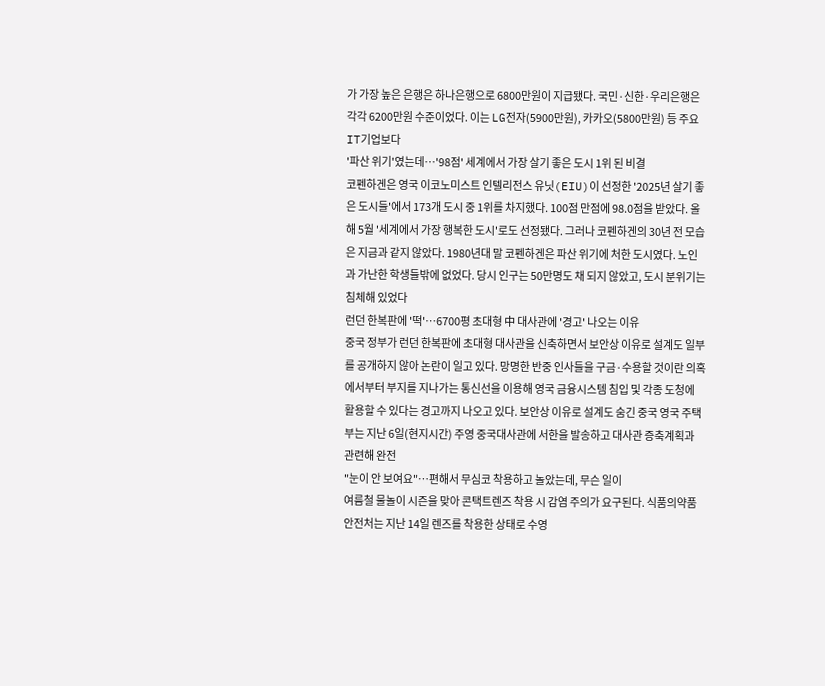가 가장 높은 은행은 하나은행으로 6800만원이 지급됐다. 국민·신한·우리은행은 각각 6200만원 수준이었다. 이는 LG전자(5900만원), 카카오(5800만원) 등 주요 IT기업보다
'파산 위기'였는데…'98점' 세계에서 가장 살기 좋은 도시 1위 된 비결
코펜하겐은 영국 이코노미스트 인텔리전스 유닛(EIU)이 선정한 '2025년 살기 좋은 도시들'에서 173개 도시 중 1위를 차지했다. 100점 만점에 98.0점을 받았다. 올해 5월 '세계에서 가장 행복한 도시'로도 선정됐다. 그러나 코펜하겐의 30년 전 모습은 지금과 같지 않았다. 1980년대 말 코펜하겐은 파산 위기에 처한 도시였다. 노인과 가난한 학생들밖에 없었다. 당시 인구는 50만명도 채 되지 않았고, 도시 분위기는 침체해 있었다
런던 한복판에 '떡'…6700평 초대형 中 대사관에 '경고' 나오는 이유
중국 정부가 런던 한복판에 초대형 대사관을 신축하면서 보안상 이유로 설계도 일부를 공개하지 않아 논란이 일고 있다. 망명한 반중 인사들을 구금·수용할 것이란 의혹에서부터 부지를 지나가는 통신선을 이용해 영국 금융시스템 침입 및 각종 도청에 활용할 수 있다는 경고까지 나오고 있다. 보안상 이유로 설계도 숨긴 중국 영국 주택부는 지난 6일(현지시간) 주영 중국대사관에 서한을 발송하고 대사관 증축계획과 관련해 완전
"눈이 안 보여요"…편해서 무심코 착용하고 놀았는데, 무슨 일이
여름철 물놀이 시즌을 맞아 콘택트렌즈 착용 시 감염 주의가 요구된다. 식품의약품안전처는 지난 14일 렌즈를 착용한 상태로 수영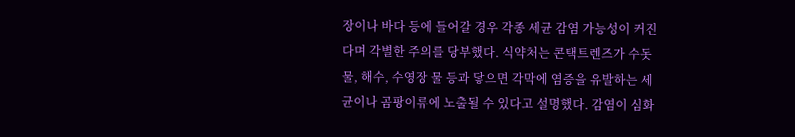장이나 바다 등에 들어갈 경우 각종 세균 감염 가능성이 커진다며 각별한 주의를 당부했다. 식약처는 콘택트렌즈가 수돗물, 해수, 수영장 물 등과 닿으면 각막에 염증을 유발하는 세균이나 곰팡이류에 노출될 수 있다고 설명했다. 감염이 심화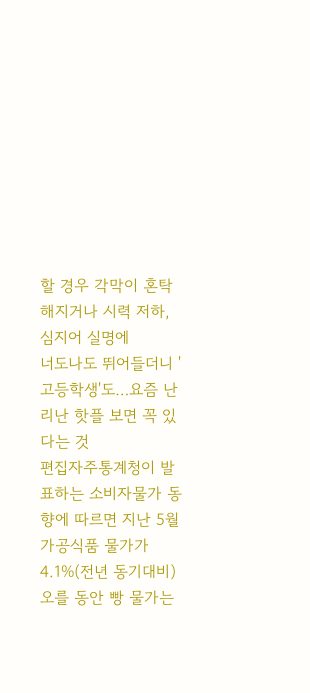할 경우 각막이 혼탁해지거나 시력 저하, 심지어 실명에
너도나도 뛰어들더니 '고등학생'도…요즘 난리난 핫플 보면 꼭 있다는 것
편집자주통계청이 발표하는 소비자물가 동향에 따르면 지난 5월 가공식품 물가가 4.1%(전년 동기대비) 오를 동안 빵 물가는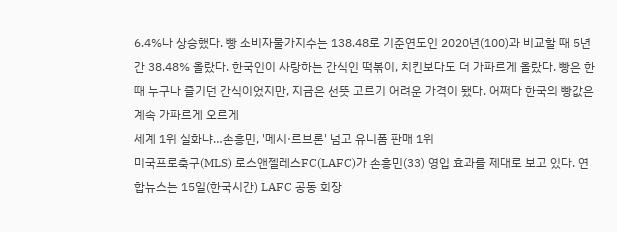6.4%나 상승했다. 빵 소비자물가지수는 138.48로 기준연도인 2020년(100)과 비교할 때 5년간 38.48% 올랐다. 한국인이 사랑하는 간식인 떡볶이, 치킨보다도 더 가파르게 올랐다. 빵은 한때 누구나 즐기던 간식이었지만, 지금은 선뜻 고르기 어려운 가격이 됐다. 어쩌다 한국의 빵값은 계속 가파르게 오르게
세계 1위 실화냐…손흥민, '메시·르브론' 넘고 유니폼 판매 1위
미국프로축구(MLS) 로스앤젤레스FC(LAFC)가 손흥민(33) 영입 효과를 제대로 보고 있다. 연합뉴스는 15일(한국시간) LAFC 공동 회장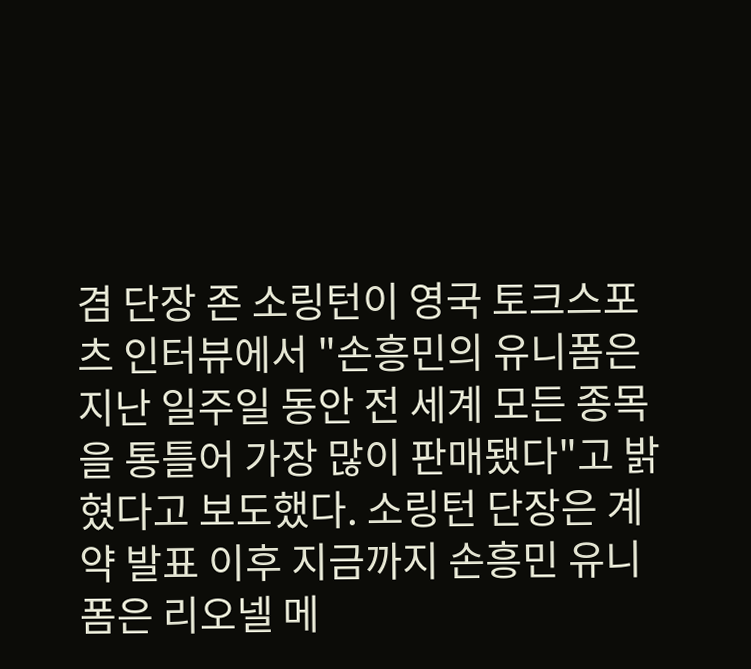겸 단장 존 소링턴이 영국 토크스포츠 인터뷰에서 "손흥민의 유니폼은 지난 일주일 동안 전 세계 모든 종목을 통틀어 가장 많이 판매됐다"고 밝혔다고 보도했다. 소링턴 단장은 계약 발표 이후 지금까지 손흥민 유니폼은 리오넬 메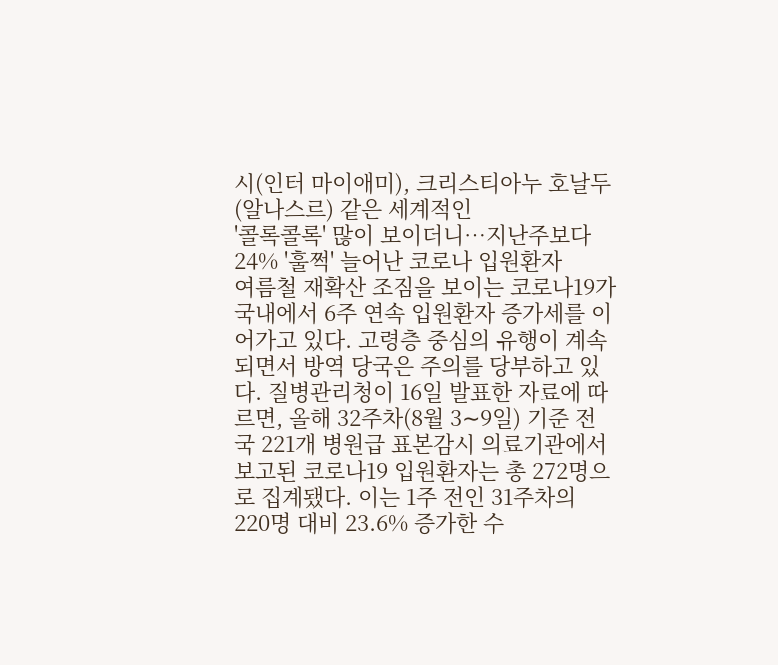시(인터 마이애미), 크리스티아누 호날두(알나스르) 같은 세계적인
'콜록콜록' 많이 보이더니…지난주보다 24% '훌쩍' 늘어난 코로나 입원환자
여름철 재확산 조짐을 보이는 코로나19가 국내에서 6주 연속 입원환자 증가세를 이어가고 있다. 고령층 중심의 유행이 계속되면서 방역 당국은 주의를 당부하고 있다. 질병관리청이 16일 발표한 자료에 따르면, 올해 32주차(8월 3∼9일) 기준 전국 221개 병원급 표본감시 의료기관에서 보고된 코로나19 입원환자는 총 272명으로 집계됐다. 이는 1주 전인 31주차의 220명 대비 23.6% 증가한 수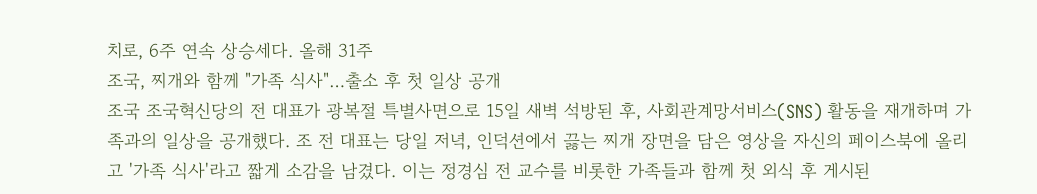치로, 6주 연속 상승세다. 올해 31주
조국, 찌개와 함께 "가족 식사"…출소 후 첫 일상 공개
조국 조국혁신당의 전 대표가 광복절 특별사면으로 15일 새벽 석방된 후, 사회관계망서비스(SNS) 활동을 재개하며 가족과의 일상을 공개했다. 조 전 대표는 당일 저녁, 인덕션에서 끓는 찌개 장면을 담은 영상을 자신의 페이스북에 올리고 '가족 식사'라고 짧게 소감을 남겼다. 이는 정경심 전 교수를 비롯한 가족들과 함께 첫 외식 후 게시된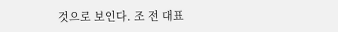것으로 보인다. 조 전 대표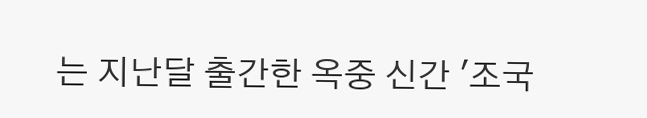는 지난달 출간한 옥중 신간 '조국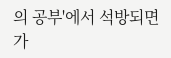의 공부'에서 석방되면 가